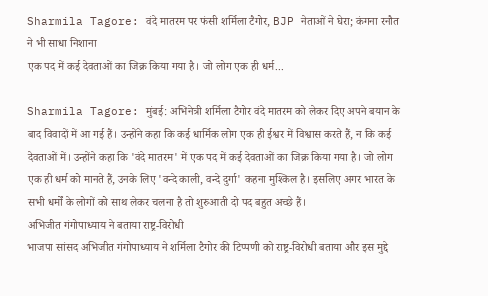Sharmila Tagore: वंदे मातरम पर फंसी शर्मिला टैगोर, BJP नेताओं ने घेरा; कंगना रनौत ने भी साधा निशाना
एक पद में कई देवताओं का जिक्र किया गया है। जो लोग एक ही धर्म...

Sharmila Tagore: मुंबई: अभिनेत्री शर्मिला टैगोर वंदे मातरम को लेकर दिए अपने बयान के बाद विवादों में आ गई हैं। उन्होंने कहा कि कई धार्मिक लोग एक ही ईश्वर में विश्वास करते हैं, न कि कई देवताओं में। उन्होंने कहा कि 'वंदे मातरम' में एक पद में कई देवताओं का जिक्र किया गया है। जो लोग एक ही धर्म को मानते हैं, उनके लिए 'वन्दे काली, वन्दे दुर्गा' कहना मुश्किल है। इसलिए अगर भारत के सभी धर्मों के लोगों को साथ लेकर चलना है तो शुरुआती दो पद बहुत अच्छे हैं।
अभिजीत गंगोपाध्याय ने बताया राष्ट्र-विरोधी
भाजपा सांसद अभिजीत गंगोपाध्याय ने शर्मिला टैगोर की टिप्पणी को राष्ट्र-विरोधी बताया और इस मुद्दे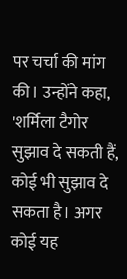पर चर्चा की मांग की। उन्होंने कहा, 'शर्मिला टैगोर सुझाव दे सकती हैं, कोई भी सुझाव दे सकता है। अगर कोई यह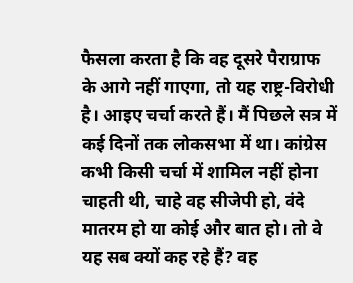फैसला करता है कि वह दूसरे पैराग्राफ के आगे नहीं गाएगा, तो यह राष्ट्र-विरोधी है। आइए चर्चा करते हैं। मैं पिछले सत्र में कई दिनों तक लोकसभा में था। कांग्रेस कभी किसी चर्चा में शामिल नहीं होना चाहती थी, चाहे वह सीजेपी हो, वंदे मातरम हो या कोई और बात हो। तो वे यह सब क्यों कह रहे हैं? वह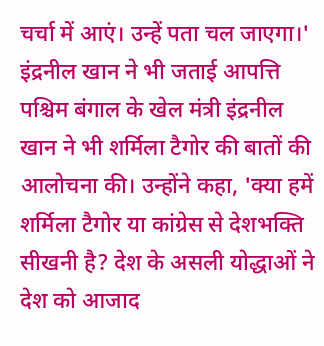चर्चा में आएं। उन्हें पता चल जाएगा।'
इंद्रनील खान ने भी जताई आपत्ति
पश्चिम बंगाल के खेल मंत्री इंद्रनील खान ने भी शर्मिला टैगोर की बातों की आलोचना की। उन्होंने कहा, 'क्या हमें शर्मिला टैगोर या कांग्रेस से देशभक्ति सीखनी है? देश के असली योद्धाओं ने देश को आजाद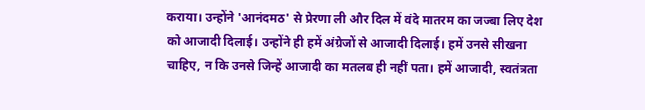कराया। उन्होंने 'आनंदमठ' से प्रेरणा ली और दिल में वंदे मातरम का जज्बा लिए देश को आजादी दिलाई। उन्होंने ही हमें अंग्रेजों से आजादी दिलाई। हमें उनसे सीखना चाहिए, न कि उनसे जिन्हें आजादी का मतलब ही नहीं पता। हमें आजादी, स्वतंत्रता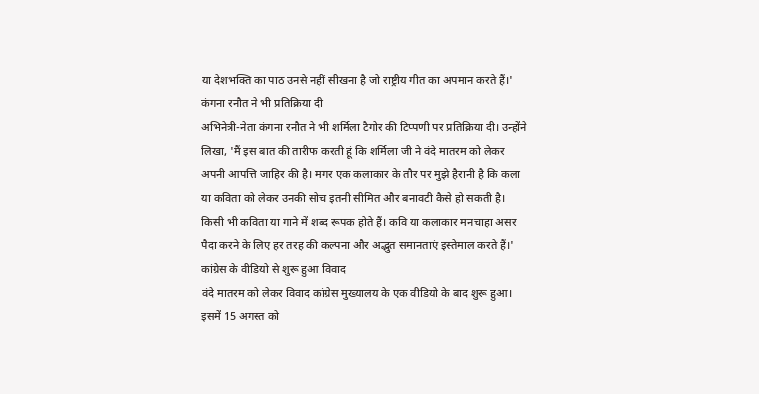या देशभक्ति का पाठ उनसे नहीं सीखना है जो राष्ट्रीय गीत का अपमान करते हैं।'
कंगना रनौत ने भी प्रतिक्रिया दी
अभिनेत्री-नेता कंगना रनौत ने भी शर्मिला टैगोर की टिप्पणी पर प्रतिक्रिया दी। उन्होंने लिखा, 'मैं इस बात की तारीफ करती हूं कि शर्मिला जी ने वंदे मातरम को लेकर अपनी आपत्ति जाहिर की है। मगर एक कलाकार के तौर पर मुझे हैरानी है कि कला या कविता को लेकर उनकी सोच इतनी सीमित और बनावटी कैसे हो सकती है। किसी भी कविता या गाने में शब्द रूपक होते हैं। कवि या कलाकार मनचाहा असर पैदा करने के लिए हर तरह की कल्पना और अद्भुत समानताएं इस्तेमाल करते हैं।'
कांग्रेस के वीडियो से शुरू हुआ विवाद
वंदे मातरम को लेकर विवाद कांग्रेस मुख्यालय के एक वीडियो के बाद शुरू हुआ। इसमें 15 अगस्त को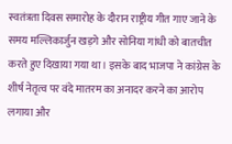स्वतंत्रता दिवस समारोह के दौरान राष्ट्रीय गीत गाए जाने के समय मल्लिकार्जुन खड़गे और सोनिया गांधी को बातचीत करते हुए दिखाया गया था। इसके बाद भाजपा ने कांग्रेस के शीर्ष नेतृत्व पर वंदे मातरम का अनादर करने का आरोप लगाया और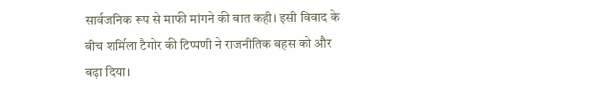सार्वजनिक रूप से माफी मांगने की बात कही। इसी विवाद के बीच शर्मिला टैगोर की टिप्पणी ने राजनीतिक बहस को और बढ़ा दिया।